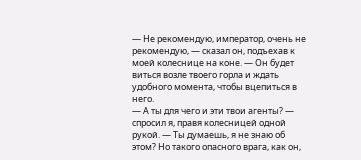— Не рекомендую, император, очень не рекомендую, — сказал он, подъехав к моей колеснице на коне. — Он будет виться возле твоего горла и ждать удобного момента, чтобы вцепиться в него.
— А ты для чего и эти твои агенты? — спросил я, правя колесницей одной рукой. — Ты думаешь, я не знаю об этом? Но такого опасного врага, как он,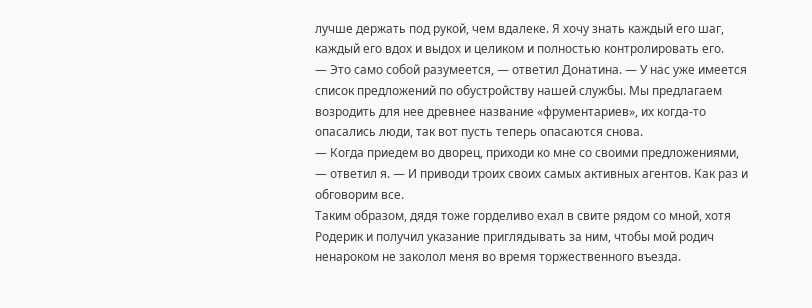лучше держать под рукой, чем вдалеке. Я хочу знать каждый его шаг, каждый его вдох и выдох и целиком и полностью контролировать его.
— Это само собой разумеется, — ответил Донатина. — У нас уже имеется список предложений по обустройству нашей службы. Мы предлагаем возродить для нее древнее название «фрументариев», их когда-то опасались люди, так вот пусть теперь опасаются снова.
— Когда приедем во дворец, приходи ко мне со своими предложениями, — ответил я. — И приводи троих своих самых активных агентов. Как раз и обговорим все.
Таким образом, дядя тоже горделиво ехал в свите рядом со мной, хотя Родерик и получил указание приглядывать за ним, чтобы мой родич ненароком не заколол меня во время торжественного въезда.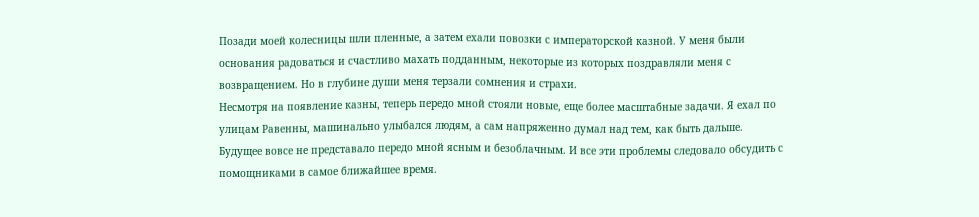Позади моей колесницы шли пленные, а затем ехали повозки с императорской казной. У меня были основания радоваться и счастливо махать подданным, некоторые из которых поздравляли меня с возвращением. Но в глубине души меня терзали сомнения и страхи.
Несмотря на появление казны, теперь передо мной стояли новые, еще более масштабные задачи. Я ехал по улицам Равенны, машинально улыбался людям, а сам напряженно думал над тем, как быть дальше. Будущее вовсе не представало передо мной ясным и безоблачным. И все эти проблемы следовало обсудить с помощниками в самое ближайшее время.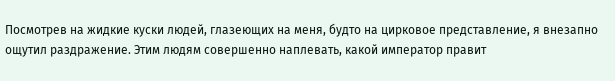Посмотрев на жидкие куски людей, глазеющих на меня, будто на цирковое представление, я внезапно ощутил раздражение. Этим людям совершенно наплевать, какой император правит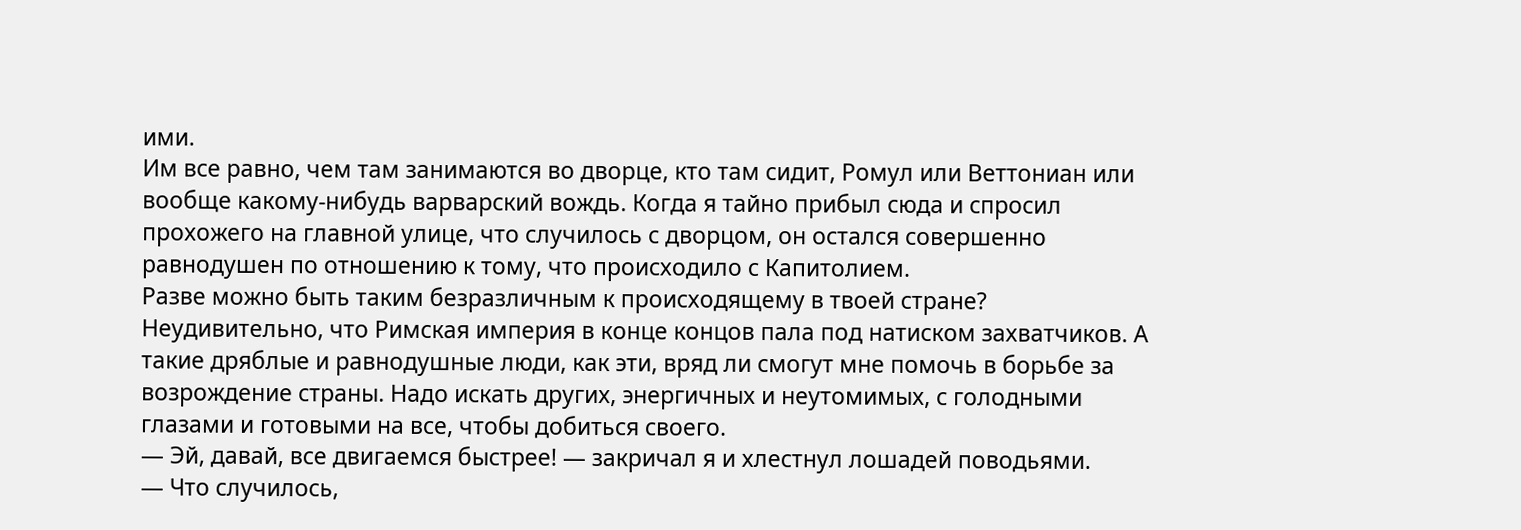ими.
Им все равно, чем там занимаются во дворце, кто там сидит, Ромул или Веттониан или вообще какому-нибудь варварский вождь. Когда я тайно прибыл сюда и спросил прохожего на главной улице, что случилось с дворцом, он остался совершенно равнодушен по отношению к тому, что происходило с Капитолием.
Разве можно быть таким безразличным к происходящему в твоей стране? Неудивительно, что Римская империя в конце концов пала под натиском захватчиков. А такие дряблые и равнодушные люди, как эти, вряд ли смогут мне помочь в борьбе за возрождение страны. Надо искать других, энергичных и неутомимых, с голодными глазами и готовыми на все, чтобы добиться своего.
— Эй, давай, все двигаемся быстрее! — закричал я и хлестнул лошадей поводьями.
— Что случилось,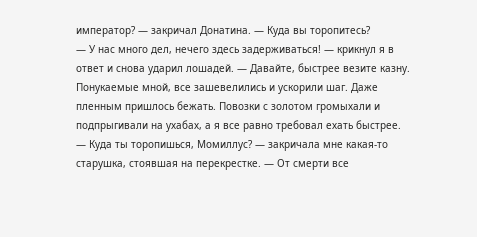император? — закричал Донатина. — Куда вы торопитесь?
— У нас много дел, нечего здесь задерживаться! — крикнул я в ответ и снова ударил лошадей. — Давайте, быстрее везите казну.
Понукаемые мной, все зашевелились и ускорили шаг. Даже пленным пришлось бежать. Повозки с золотом громыхали и подпрыгивали на ухабах, а я все равно требовал ехать быстрее.
— Куда ты торопишься, Момиллус? — закричала мне какая-то старушка, стоявшая на перекрестке. — От смерти все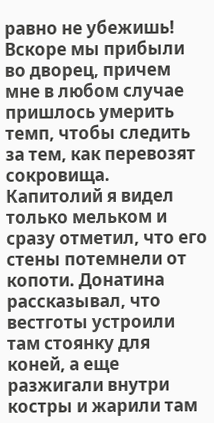равно не убежишь!
Вскоре мы прибыли во дворец, причем мне в любом случае пришлось умерить темп, чтобы следить за тем, как перевозят сокровища. Капитолий я видел только мельком и сразу отметил, что его стены потемнели от копоти. Донатина рассказывал, что вестготы устроили там стоянку для коней, а еще разжигали внутри костры и жарили там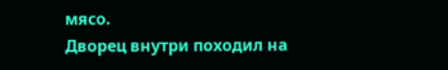мясо.
Дворец внутри походил на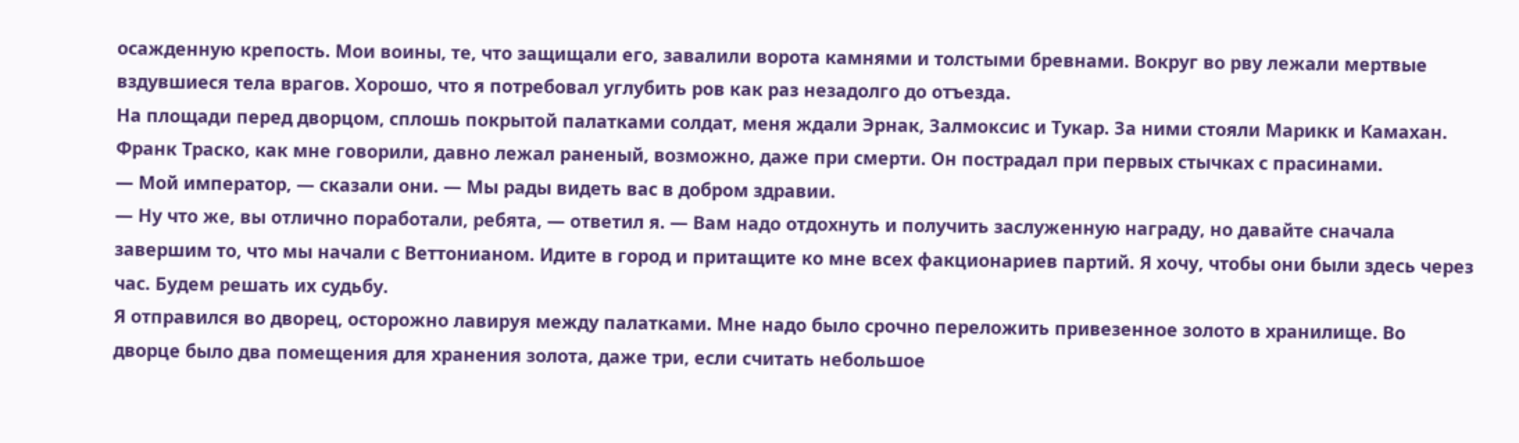осажденную крепость. Мои воины, те, что защищали его, завалили ворота камнями и толстыми бревнами. Вокруг во рву лежали мертвые вздувшиеся тела врагов. Хорошо, что я потребовал углубить ров как раз незадолго до отъезда.
На площади перед дворцом, сплошь покрытой палатками солдат, меня ждали Эрнак, Залмоксис и Тукар. За ними стояли Марикк и Камахан. Франк Траско, как мне говорили, давно лежал раненый, возможно, даже при смерти. Он пострадал при первых стычках с прасинами.
— Мой император, — сказали они. — Мы рады видеть вас в добром здравии.
— Ну что же, вы отлично поработали, ребята, — ответил я. — Вам надо отдохнуть и получить заслуженную награду, но давайте сначала завершим то, что мы начали с Веттонианом. Идите в город и притащите ко мне всех факционариев партий. Я хочу, чтобы они были здесь через час. Будем решать их судьбу.
Я отправился во дворец, осторожно лавируя между палатками. Мне надо было срочно переложить привезенное золото в хранилище. Во дворце было два помещения для хранения золота, даже три, если считать небольшое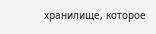хранилище, которое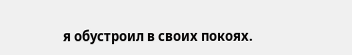я обустроил в своих покоях.